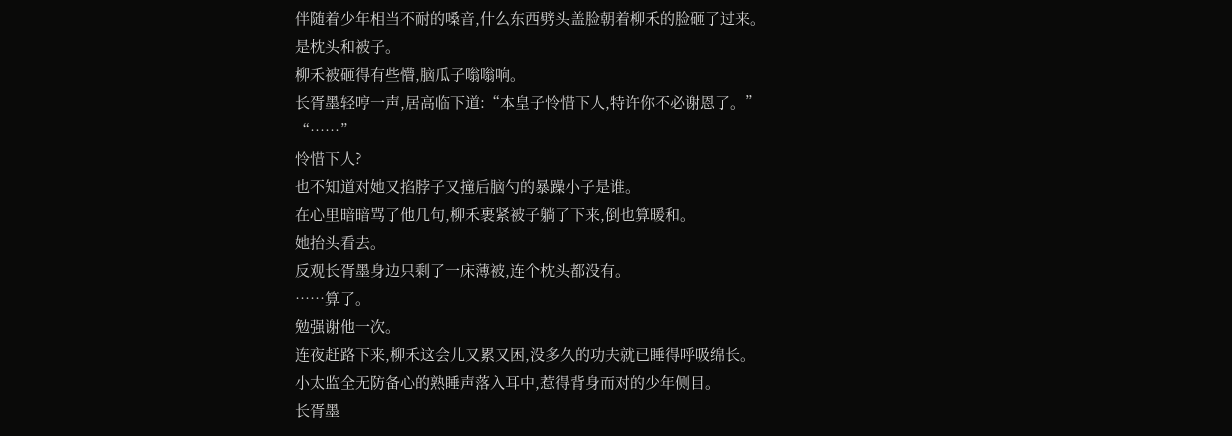伴随着少年相当不耐的嗓音,什么东西劈头盖脸朝着柳禾的脸砸了过来。
是枕头和被子。
柳禾被砸得有些懵,脑瓜子嗡嗡响。
长胥墨轻哼一声,居高临下道:“本皇子怜惜下人,特许你不必谢恩了。”
“……”
怜惜下人?
也不知道对她又掐脖子又撞后脑勺的暴躁小子是谁。
在心里暗暗骂了他几句,柳禾裹紧被子躺了下来,倒也算暖和。
她抬头看去。
反观长胥墨身边只剩了一床薄被,连个枕头都没有。
……算了。
勉强谢他一次。
连夜赶路下来,柳禾这会儿又累又困,没多久的功夫就已睡得呼吸绵长。
小太监全无防备心的熟睡声落入耳中,惹得背身而对的少年侧目。
长胥墨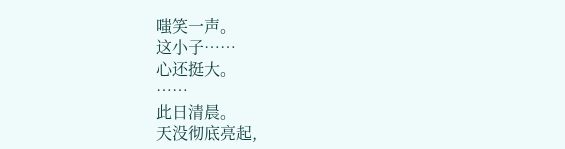嗤笑一声。
这小子……
心还挺大。
……
此日清晨。
天没彻底亮起,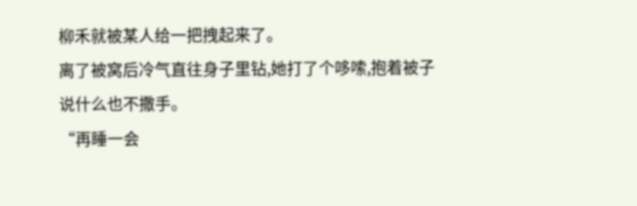柳禾就被某人给一把拽起来了。
离了被窝后冷气直往身子里钻,她打了个哆嗦,抱着被子说什么也不撒手。
“再睡一会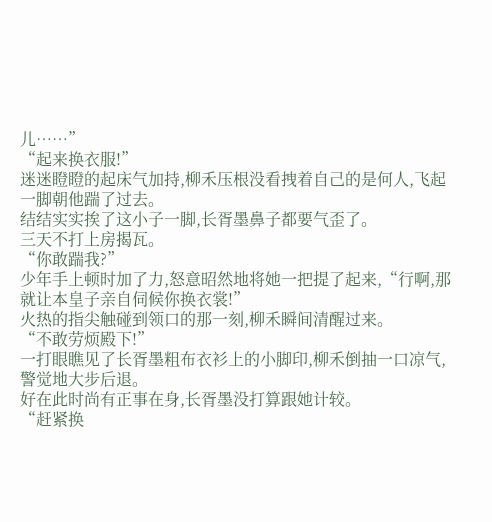儿……”
“起来换衣服!”
迷迷瞪瞪的起床气加持,柳禾压根没看拽着自己的是何人,飞起一脚朝他踹了过去。
结结实实挨了这小子一脚,长胥墨鼻子都要气歪了。
三天不打上房揭瓦。
“你敢踹我?”
少年手上顿时加了力,怒意昭然地将她一把提了起来,“行啊,那就让本皇子亲自伺候你换衣裳!”
火热的指尖触碰到领口的那一刻,柳禾瞬间清醒过来。
“不敢劳烦殿下!”
一打眼瞧见了长胥墨粗布衣衫上的小脚印,柳禾倒抽一口凉气,警觉地大步后退。
好在此时尚有正事在身,长胥墨没打算跟她计较。
“赶紧换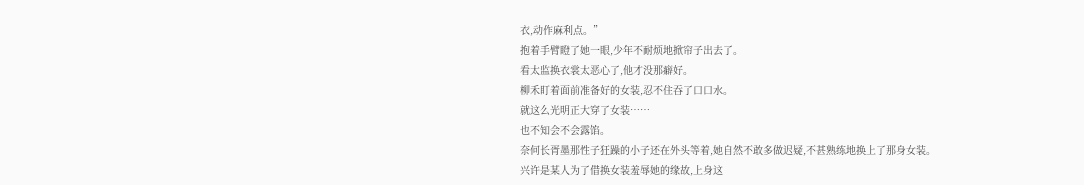衣,动作麻利点。”
抱着手臂瞪了她一眼,少年不耐烦地掀帘子出去了。
看太监换衣裳太恶心了,他才没那癖好。
柳禾盯着面前准备好的女装,忍不住吞了口口水。
就这么光明正大穿了女装……
也不知会不会露馅。
奈何长胥墨那性子狂躁的小子还在外头等着,她自然不敢多做迟疑,不甚熟练地换上了那身女装。
兴许是某人为了借换女装羞辱她的缘故,上身这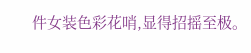件女装色彩花哨,显得招摇至极。